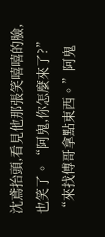沈鳶抬頭,看見他那張笑嘻嘻的臉,也笑了。“阿鬼,你怎麼來了?”
“來找傅哥拿點東西。”阿鬼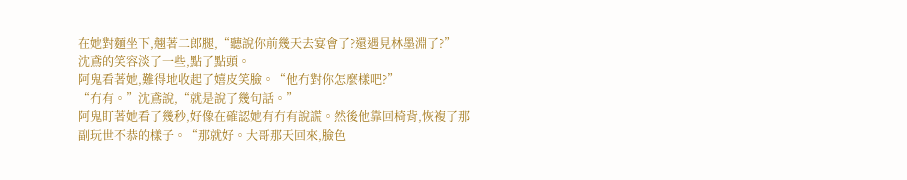在她對麵坐下,翹著二郎腿,“聽說你前幾天去宴會了?還遇見林墨淵了?”
沈鳶的笑容淡了一些,點了點頭。
阿鬼看著她,難得地收起了嬉皮笑臉。“他冇對你怎麼樣吧?”
“冇有。”沈鳶說,“就是說了幾句話。”
阿鬼盯著她看了幾秒,好像在確認她有冇有說謊。然後他靠回椅背,恢複了那副玩世不恭的樣子。“那就好。大哥那天回來,臉色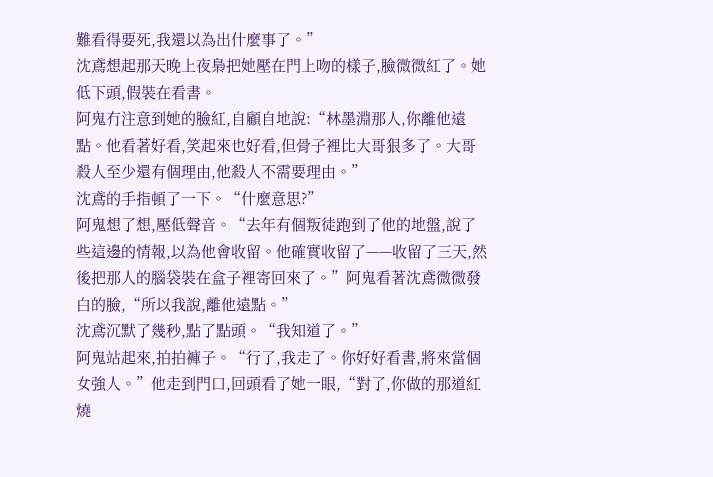難看得要死,我還以為出什麼事了。”
沈鳶想起那天晚上夜梟把她壓在門上吻的樣子,臉微微紅了。她低下頭,假裝在看書。
阿鬼冇注意到她的臉紅,自顧自地說:“林墨淵那人,你離他遠點。他看著好看,笑起來也好看,但骨子裡比大哥狠多了。大哥殺人至少還有個理由,他殺人不需要理由。”
沈鳶的手指頓了一下。“什麼意思?”
阿鬼想了想,壓低聲音。“去年有個叛徒跑到了他的地盤,說了些這邊的情報,以為他會收留。他確實收留了——收留了三天,然後把那人的腦袋裝在盒子裡寄回來了。”阿鬼看著沈鳶微微發白的臉,“所以我說,離他遠點。”
沈鳶沉默了幾秒,點了點頭。“我知道了。”
阿鬼站起來,拍拍褲子。“行了,我走了。你好好看書,將來當個女強人。”他走到門口,回頭看了她一眼,“對了,你做的那道紅燒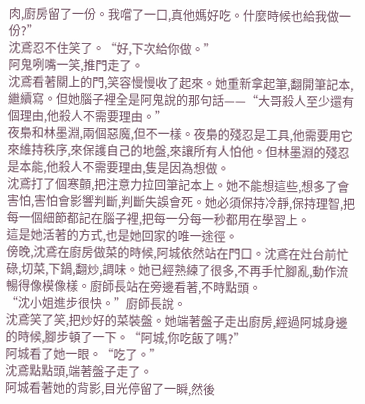肉,廚房留了一份。我嚐了一口,真他媽好吃。什麼時候也給我做一份?”
沈鳶忍不住笑了。“好,下次給你做。”
阿鬼咧嘴一笑,推門走了。
沈鳶看著關上的門,笑容慢慢收了起來。她重新拿起筆,翻開筆記本,繼續寫。但她腦子裡全是阿鬼說的那句話——“大哥殺人至少還有個理由,他殺人不需要理由。”
夜梟和林墨淵,兩個惡魔,但不一樣。夜梟的殘忍是工具,他需要用它來維持秩序,來保護自己的地盤,來讓所有人怕他。但林墨淵的殘忍是本能,他殺人不需要理由,隻是因為想做。
沈鳶打了個寒顫,把注意力拉回筆記本上。她不能想這些,想多了會害怕,害怕會影響判斷,判斷失誤會死。她必須保持冷靜,保持理智,把每一個細節都記在腦子裡,把每一分每一秒都用在學習上。
這是她活著的方式,也是她回家的唯一途徑。
傍晚,沈鳶在廚房做菜的時候,阿城依然站在門口。沈鳶在灶台前忙碌,切菜,下鍋,翻炒,調味。她已經熟練了很多,不再手忙腳亂,動作流暢得像模像樣。廚師長站在旁邊看著,不時點頭。
“沈小姐進步很快。”廚師長說。
沈鳶笑了笑,把炒好的菜裝盤。她端著盤子走出廚房,經過阿城身邊的時候,腳步頓了一下。“阿城,你吃飯了嗎?”
阿城看了她一眼。“吃了。”
沈鳶點點頭,端著盤子走了。
阿城看著她的背影,目光停留了一瞬,然後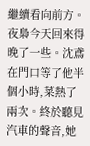繼續看向前方。
夜梟今天回來得晚了一些。沈鳶在門口等了他半個小時,菜熱了兩次。終於聽見汽車的聲音,她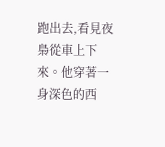跑出去,看見夜梟從車上下來。他穿著一身深色的西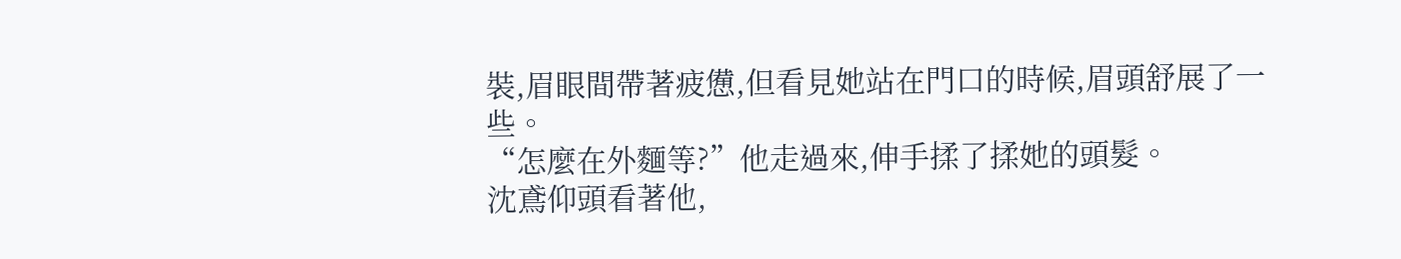裝,眉眼間帶著疲憊,但看見她站在門口的時候,眉頭舒展了一些。
“怎麼在外麵等?”他走過來,伸手揉了揉她的頭髮。
沈鳶仰頭看著他,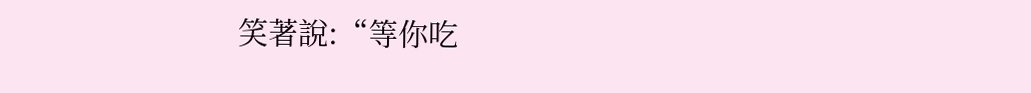笑著說:“等你吃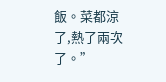飯。菜都涼了,熱了兩次了。”